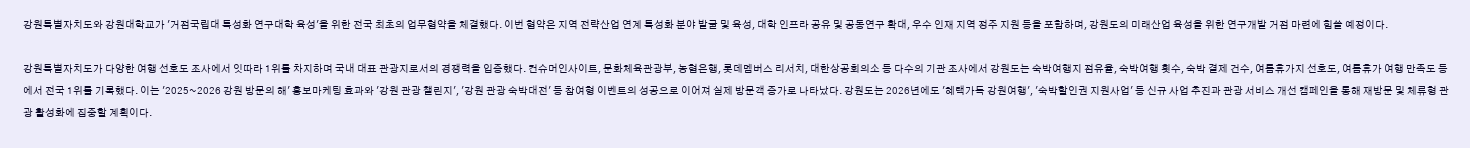강원특별자치도와 강원대학교가 '거점국립대 특성화 연구대학 육성'을 위한 전국 최초의 업무협약을 체결했다. 이번 협약은 지역 전략산업 연계 특성화 분야 발굴 및 육성, 대학 인프라 공유 및 공동연구 확대, 우수 인재 지역 정주 지원 등을 포함하며, 강원도의 미래산업 육성을 위한 연구개발 거점 마련에 힘쓸 예정이다.

강원특별자치도가 다양한 여행 선호도 조사에서 잇따라 1위를 차지하며 국내 대표 관광지로서의 경쟁력을 입증했다. 컨슈머인사이트, 문화체육관광부, 농협은행, 롯데멤버스 리서치, 대한상공회의소 등 다수의 기관 조사에서 강원도는 숙박여행지 점유율, 숙박여행 횟수, 숙박 결제 건수, 여름휴가지 선호도, 여름휴가 여행 만족도 등에서 전국 1위를 기록했다. 이는 '2025~2026 강원 방문의 해' 홍보마케팅 효과와 '강원 관광 챌린지', '강원 관광 숙박대전' 등 참여형 이벤트의 성공으로 이어져 실제 방문객 증가로 나타났다. 강원도는 2026년에도 '혜택가득 강원여행', '숙박할인권 지원사업' 등 신규 사업 추진과 관광 서비스 개선 캠페인을 통해 재방문 및 체류형 관광 활성화에 집중할 계획이다.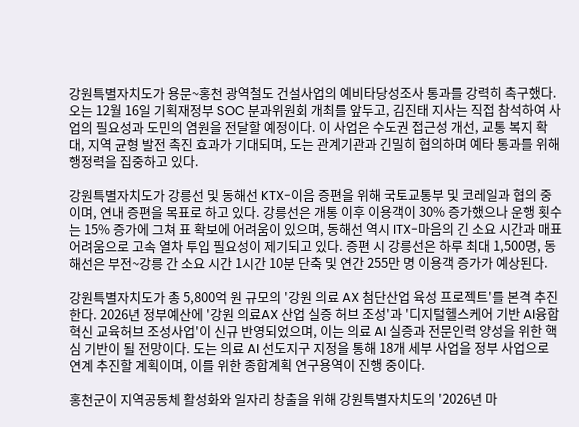강원특별자치도가 용문~홍천 광역철도 건설사업의 예비타당성조사 통과를 강력히 촉구했다. 오는 12월 16일 기획재정부 SOC 분과위원회 개최를 앞두고, 김진태 지사는 직접 참석하여 사업의 필요성과 도민의 염원을 전달할 예정이다. 이 사업은 수도권 접근성 개선, 교통 복지 확대, 지역 균형 발전 촉진 효과가 기대되며, 도는 관계기관과 긴밀히 협의하며 예타 통과를 위해 행정력을 집중하고 있다.

강원특별자치도가 강릉선 및 동해선 KTX-이음 증편을 위해 국토교통부 및 코레일과 협의 중이며, 연내 증편을 목표로 하고 있다. 강릉선은 개통 이후 이용객이 30% 증가했으나 운행 횟수는 15% 증가에 그쳐 표 확보에 어려움이 있으며, 동해선 역시 ITX-마음의 긴 소요 시간과 매표 어려움으로 고속 열차 투입 필요성이 제기되고 있다. 증편 시 강릉선은 하루 최대 1,500명, 동해선은 부전~강릉 간 소요 시간 1시간 10분 단축 및 연간 255만 명 이용객 증가가 예상된다.

강원특별자치도가 총 5,800억 원 규모의 '강원 의료 AX 첨단산업 육성 프로젝트'를 본격 추진한다. 2026년 정부예산에 '강원 의료AX 산업 실증 허브 조성'과 '디지털헬스케어 기반 AI융합혁신 교육허브 조성사업'이 신규 반영되었으며, 이는 의료 AI 실증과 전문인력 양성을 위한 핵심 기반이 될 전망이다. 도는 의료 AI 선도지구 지정을 통해 18개 세부 사업을 정부 사업으로 연계 추진할 계획이며, 이를 위한 종합계획 연구용역이 진행 중이다.

홍천군이 지역공동체 활성화와 일자리 창출을 위해 강원특별자치도의 '2026년 마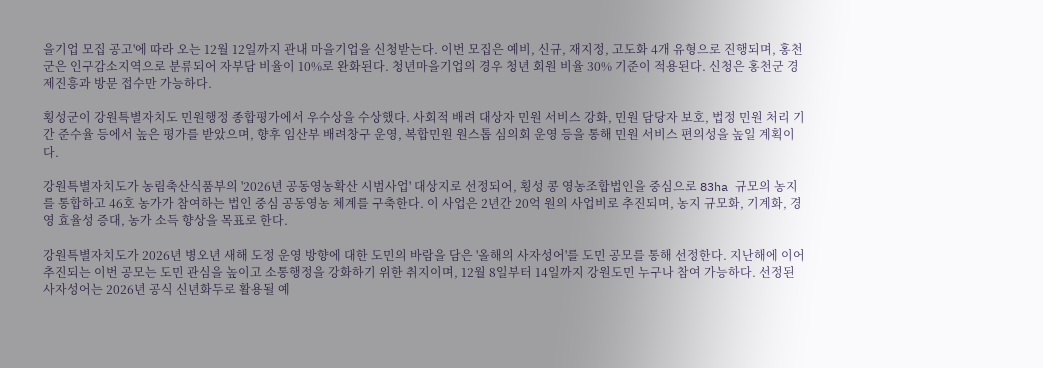을기업 모집 공고'에 따라 오는 12월 12일까지 관내 마을기업을 신청받는다. 이번 모집은 예비, 신규, 재지정, 고도화 4개 유형으로 진행되며, 홍천군은 인구감소지역으로 분류되어 자부담 비율이 10%로 완화된다. 청년마을기업의 경우 청년 회원 비율 30% 기준이 적용된다. 신청은 홍천군 경제진흥과 방문 접수만 가능하다.

횡성군이 강원특별자치도 민원행정 종합평가에서 우수상을 수상했다. 사회적 배려 대상자 민원 서비스 강화, 민원 담당자 보호, 법정 민원 처리 기간 준수율 등에서 높은 평가를 받았으며, 향후 임산부 배려창구 운영, 복합민원 원스톱 심의회 운영 등을 통해 민원 서비스 편의성을 높일 계획이다.

강원특별자치도가 농림축산식품부의 '2026년 공동영농확산 시범사업' 대상지로 선정되어, 횡성 콩 영농조합법인을 중심으로 83ha 규모의 농지를 통합하고 46호 농가가 참여하는 법인 중심 공동영농 체계를 구축한다. 이 사업은 2년간 20억 원의 사업비로 추진되며, 농지 규모화, 기계화, 경영 효율성 증대, 농가 소득 향상을 목표로 한다.

강원특별자치도가 2026년 병오년 새해 도정 운영 방향에 대한 도민의 바람을 담은 '올해의 사자성어'를 도민 공모를 통해 선정한다. 지난해에 이어 추진되는 이번 공모는 도민 관심을 높이고 소통행정을 강화하기 위한 취지이며, 12월 8일부터 14일까지 강원도민 누구나 참여 가능하다. 선정된 사자성어는 2026년 공식 신년화두로 활용될 예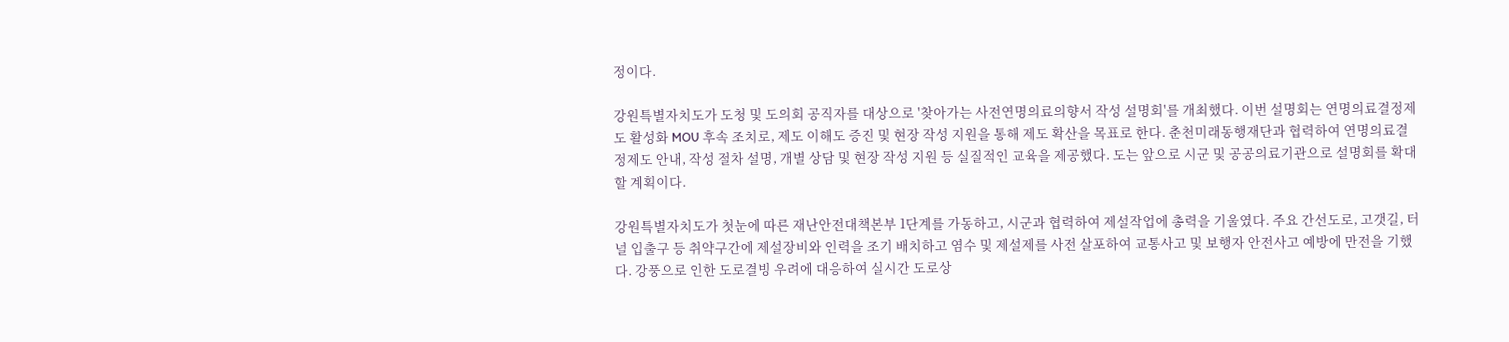정이다.

강원특별자치도가 도청 및 도의회 공직자를 대상으로 '찾아가는 사전연명의료의향서 작성 설명회'를 개최했다. 이번 설명회는 연명의료결정제도 활성화 MOU 후속 조치로, 제도 이해도 증진 및 현장 작성 지원을 통해 제도 확산을 목표로 한다. 춘천미래동행재단과 협력하여 연명의료결정제도 안내, 작성 절차 설명, 개별 상담 및 현장 작성 지원 등 실질적인 교육을 제공했다. 도는 앞으로 시군 및 공공의료기관으로 설명회를 확대할 계획이다.

강원특별자치도가 첫눈에 따른 재난안전대책본부 1단계를 가동하고, 시군과 협력하여 제설작업에 총력을 기울였다. 주요 간선도로, 고갯길, 터널 입출구 등 취약구간에 제설장비와 인력을 조기 배치하고 염수 및 제설제를 사전 살포하여 교통사고 및 보행자 안전사고 예방에 만전을 기했다. 강풍으로 인한 도로결빙 우려에 대응하여 실시간 도로상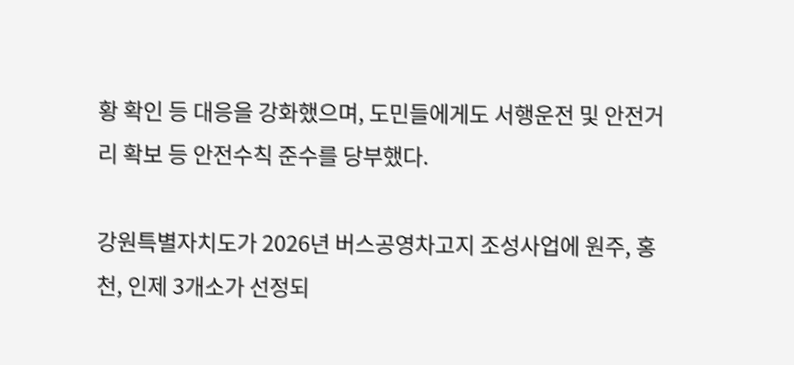황 확인 등 대응을 강화했으며, 도민들에게도 서행운전 및 안전거리 확보 등 안전수칙 준수를 당부했다.

강원특별자치도가 2026년 버스공영차고지 조성사업에 원주, 홍천, 인제 3개소가 선정되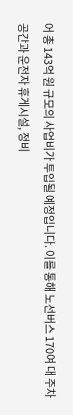어 총 143억 원 규모의 사업비가 투입될 예정입니다. 이를 통해 노선버스 170여 대 주차 공간과 운전자 휴게시설, 정비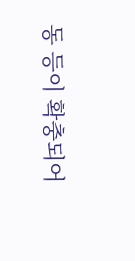동 등이 확충되어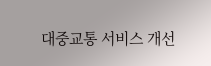대중교통 서비스 개선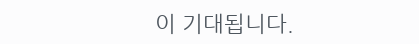이 기대됩니다.